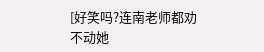[好笑吗?连南老师都劝不动她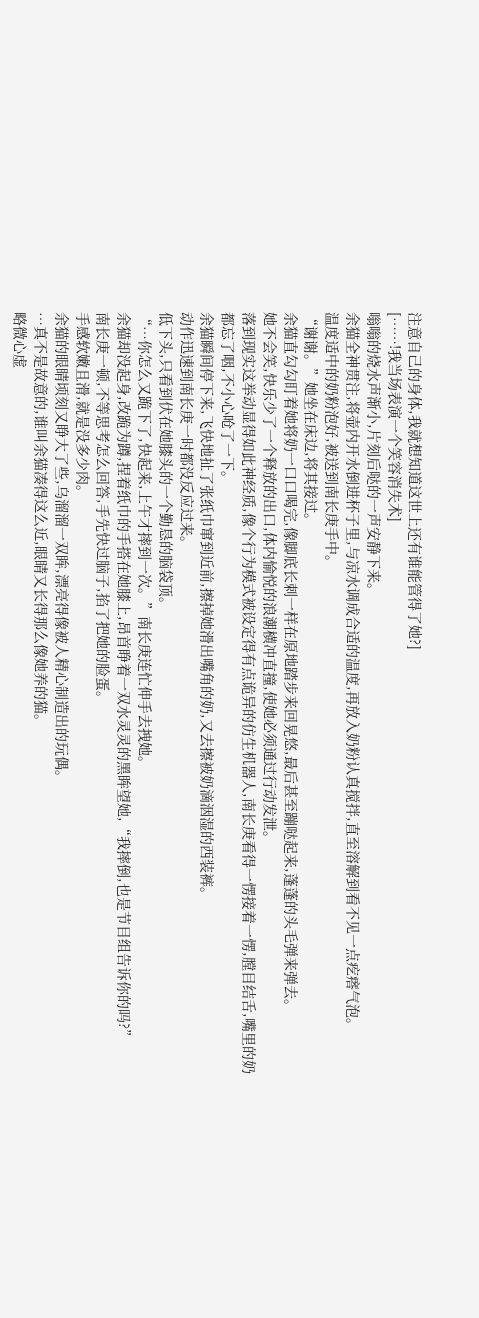注意自己的身体,我就想知道这世上还有谁能管得了她?]
[……!我当场表演一个笑容消失术]
嗡嗡的烧水声渐小,片刻后哒的一声安静下来。
余猫全神贯注,将壶内开水倒进杯子里,与凉水调成合适的温度,再放入奶粉认真搅拌,直至溶解到看不见一点疙瘩气泡。
温度适中的奶粉泡好,被送到南长庚手中。
“谢谢。”她坐在床边,将其接过。
余猫直勾勾盯着她将奶一口口喝完,像脚底长刺一样在原地踏步来回晃悠,最后甚至蹦哒起来,蓬蓬的头毛弹来弹去。
她不会笑,快乐少了一个释放的出口,体内愉悦的浪潮横冲直撞,使她必须通过行动发泄。
落到现实这举动显得如此神经质,像个行为模式被设定得有点诡异的仿生机器人,南长庚看得一愣接着一愣,膛目结舌,嘴里的奶都忘了咽,不小心呛了一下。
余猫瞬间停下来,飞快地扯了张纸巾窜到近前,擦掉她滑出嘴角的奶,又去擦被奶滴洇湿的西装裤。
动作迅速到南长庚一时都没反应过来。
低下头,只看到伏在她膝头的一个勤恳的脑袋顶。
“…你怎么又跪下了,快起来,上午才摔到一次。”南长庚连忙伸手去拽她。
余猫却没起身,改跪为蹲,捏着纸巾的手搭在她膝上,昂首睁着一双水灵灵的黑眸望她,“我摔倒,也是节目组告诉你的吗?”
南长庚一顿,不等思考怎么回答,手先快过脑子,掐了把她的脸蛋。
手感软嫩且滑,就是没多少肉。
余猫的眼睛顷刻又睁大了些,乌溜溜一双眸,漂亮得像被人精心制造出的玩偶。
…真不是故意的,谁叫余猫凑得这么近,眼睛又长得那么像她养的猫。
略微心虚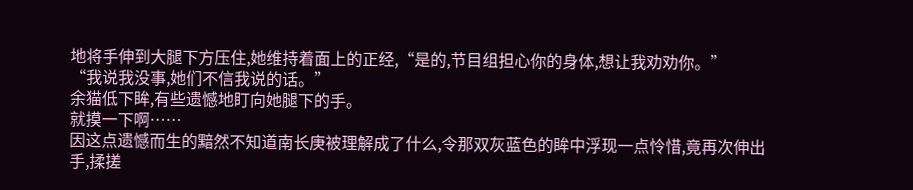地将手伸到大腿下方压住,她维持着面上的正经,“是的,节目组担心你的身体,想让我劝劝你。”
“我说我没事,她们不信我说的话。”
余猫低下眸,有些遗憾地盯向她腿下的手。
就摸一下啊……
因这点遗憾而生的黯然不知道南长庚被理解成了什么,令那双灰蓝色的眸中浮现一点怜惜,竟再次伸出手,揉搓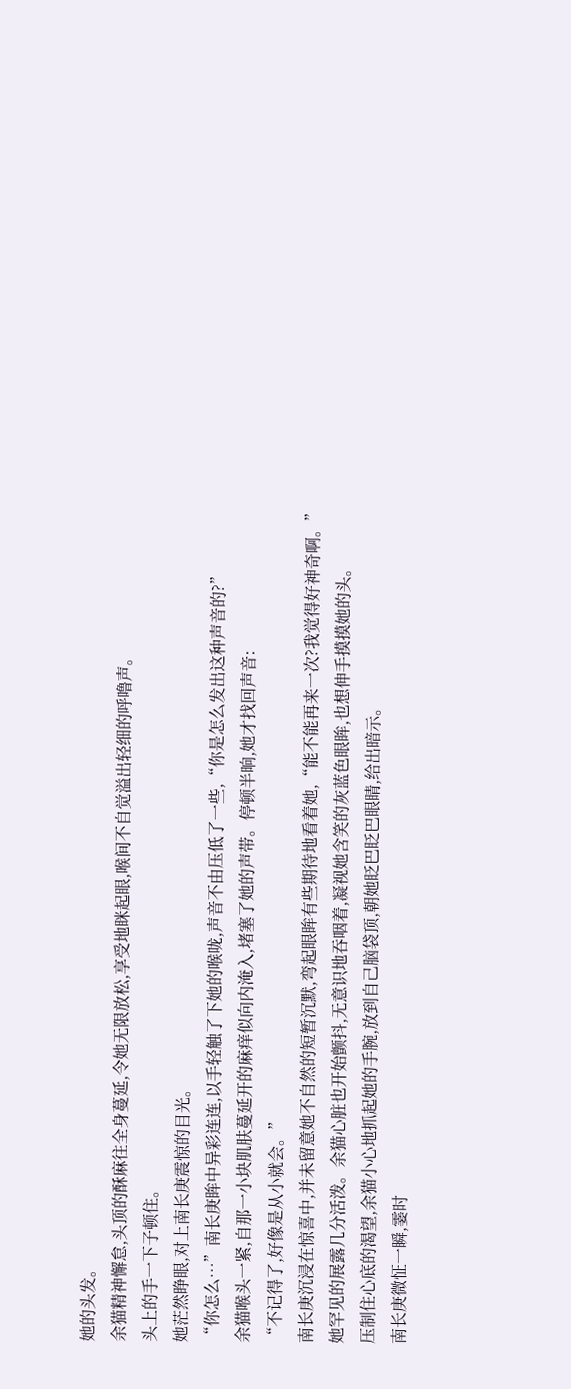她的头发。
余猫精神懈怠,头顶的酥麻往全身蔓延,令她无限放松,享受地眯起眼,喉间不自觉溢出轻细的呼噜声。
头上的手一下子顿住。
她茫然睁眼,对上南长庚震惊的目光。
“你怎么…”南长庚眸中异彩连连,以手轻触了下她的喉咙,声音不由压低了一些,“你是怎么发出这种声音的?”
余猫喉头一紧,自那一小块肌肤蔓延开的麻痒似向内淹入,堵塞了她的声带。停顿半晌,她才找回声音:
“不记得了,好像是从小就会。”
南长庚沉浸在惊喜中,并未留意她不自然的短暂沉默,弯起眼眸有些期待地看着她,“能不能再来一次?我觉得好神奇啊。”
她罕见的展露几分活泼。余猫心脏也开始颤抖,无意识地吞咽着,凝视她含笑的灰蓝色眼眸,也想伸手摸摸她的头。
压制住心底的渴望,余猫小心地抓起她的手腕,放到自己脑袋顶,朝她眨巴眨巴眼睛,给出暗示。
南长庚微怔一瞬,霎时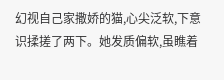幻视自己家撒娇的猫,心尖泛软,下意识揉搓了两下。她发质偏软,虽瞧着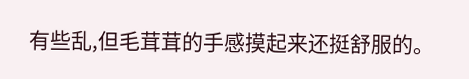有些乱,但毛茸茸的手感摸起来还挺舒服的。